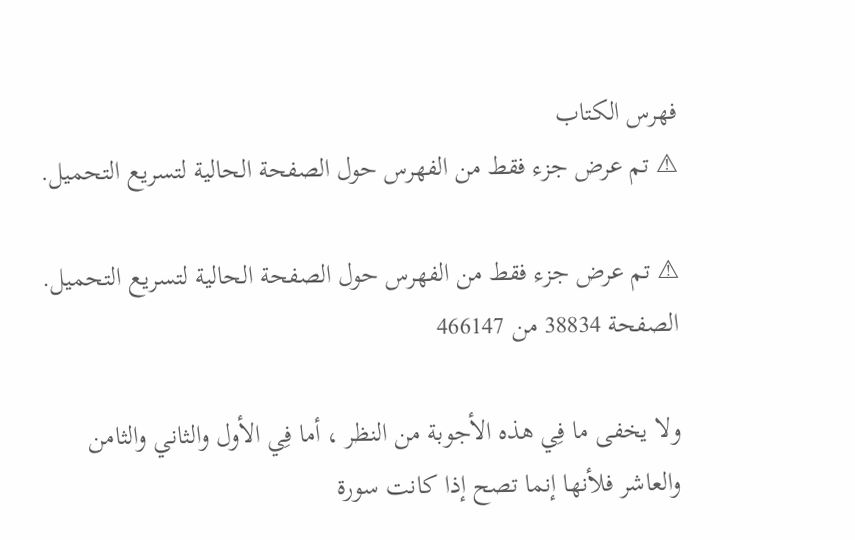فهرس الكتاب
⚠ تم عرض جزء فقط من الفهرس حول الصفحة الحالية لتسريع التحميل.

⚠ تم عرض جزء فقط من الفهرس حول الصفحة الحالية لتسريع التحميل.
الصفحة 38834 من 466147

ولا يخفى ما فِي هذه الأجوبة من النظر ، أما فِي الأول والثاني والثامن والعاشر فلأنها إنما تصح إذا كانت سورة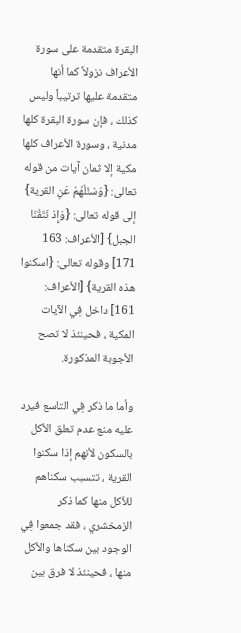البقرة متقدمة على سورة الأعراف نزولاً كما أنها متقدمة عليها ترتيباً وليس كذلك ، فإن سورة البقرة كلها مدنية ، وسورة الأعراف كلها مكية إلا ثمان آيات من قوله تعالى: {وَسْئَلْهُمْ عَنِ القرية} إلى قوله تعالى: {وَإِذ نَتَقْنَا الجبل} [الأعراف: 163 171] وقوله تعالى: {اسكنوا هذه القرية} [الأعراف: 161] داخل فِي الآيات المكية ، فحينئذ لا تصح الأجوبة المذكورة.

وأما ما ذكر فِي التاسع فيرد عليه منع عدم تعلق الأكل بالسكون لأنهم إذا سكنوا القرية ، تتسبب سكناهم للأكل منها كما ذكر الزمخشري ، فقد جمعوا فِي الوجود بين سكناها والأكل منها ، فحينئذ لا فرق بين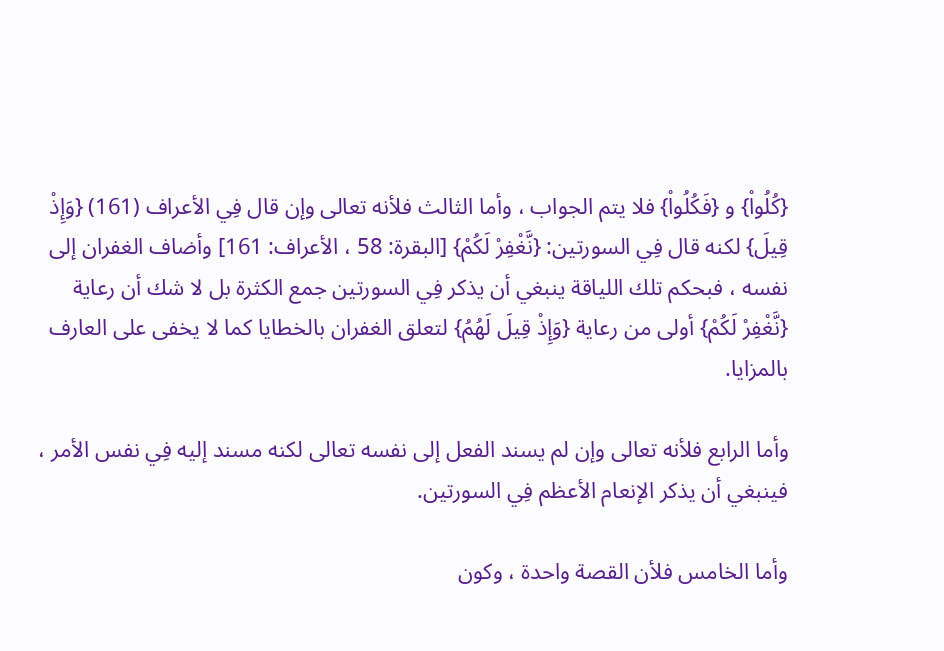{كُلُواْ} و {فَكُلُواْ} فلا يتم الجواب ، وأما الثالث فلأنه تعالى وإن قال فِي الأعراف (161) {وَإِذْ قِيلَ} لكنه قال فِي السورتين: {نَّغْفِرْ لَكُمْ} [البقرة: 58 ، الأعراف: 161] وأضاف الغفران إلى نفسه ، فبحكم تلك اللياقة ينبغي أن يذكر فِي السورتين جمع الكثرة بل لا شك أن رعاية {نَّغْفِرْ لَكُمْ} أولى من رعاية {وَإِذْ قِيلَ لَهُمُ} لتعلق الغفران بالخطايا كما لا يخفى على العارف بالمزايا.

وأما الرابع فلأنه تعالى وإن لم يسند الفعل إلى نفسه تعالى لكنه مسند إليه فِي نفس الأمر ، فينبغي أن يذكر الإنعام الأعظم فِي السورتين.

وأما الخامس فلأن القصة واحدة ، وكون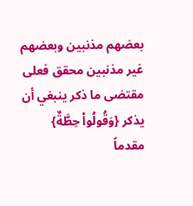بعضهم مذنبين وبعضهم غير مذنبين محقق فعلى مقتضى ما ذكر ينبغي أن يذكر {وَقُولُواْ حِطَّةٌ} مقدماً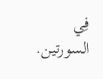فِي السورتين.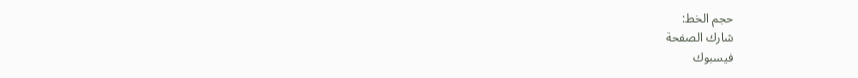حجم الخط:
شارك الصفحة
فيسبوك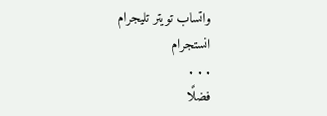واتساب تويتر تليجرام انستجرام
. . .
فضلًا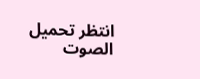انتظر تحميل الصوت